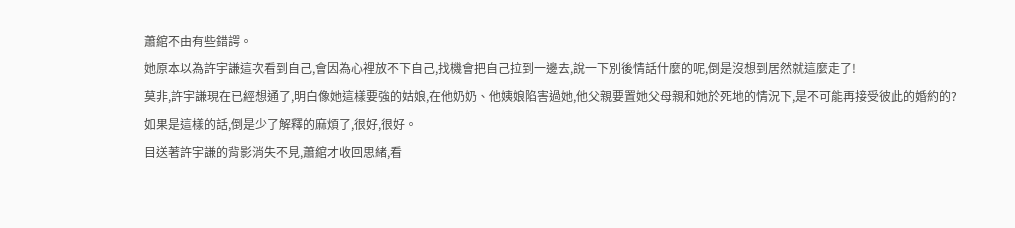蕭綰不由有些錯諤。
她原本以為許宇謙這次看到自己,會因為心裡放不下自己,找機會把自己拉到一邊去,說一下別後情話什麼的呢,倒是沒想到居然就這麼走了!
莫非,許宇謙現在已經想通了,明白像她這樣要強的姑娘,在他奶奶、他姨娘陷害過她,他父親要置她父母親和她於死地的情況下,是不可能再接受彼此的婚約的?
如果是這樣的話,倒是少了解釋的麻煩了,很好,很好。
目送著許宇謙的背影消失不見,蕭綰才收回思緒,看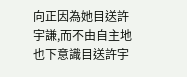向正因為她目送許宇謙,而不由自主地也下意識目送許宇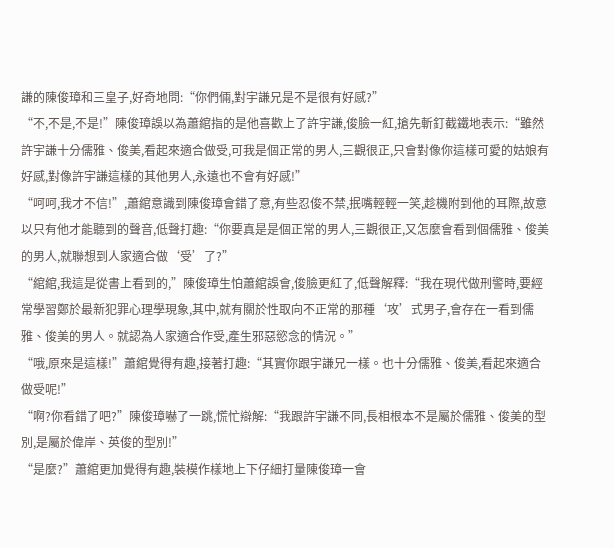謙的陳俊璋和三皇子,好奇地問:“你們倆,對宇謙兄是不是很有好感?”
“不,不是,不是!”陳俊璋誤以為蕭綰指的是他喜歡上了許宇謙,俊臉一紅,搶先斬釘截鐵地表示:“雖然許宇謙十分儒雅、俊美,看起來適合做受,可我是個正常的男人,三觀很正,只會對像你這樣可愛的姑娘有好感,對像許宇謙這樣的其他男人,永遠也不會有好感!”
“呵呵,我才不信!”,蕭綰意識到陳俊璋會錯了意,有些忍俊不禁,抿嘴輕輕一笑,趁機附到他的耳際,故意以只有他才能聽到的聲音,低聲打趣:“你要真是是個正常的男人,三觀很正,又怎麼會看到個儒雅、俊美的男人,就聯想到人家適合做‘受’了?”
“綰綰,我這是從書上看到的,”陳俊璋生怕蕭綰誤會,俊臉更紅了,低聲解釋:“我在現代做刑警時,要經常學習鄭於最新犯罪心理學現象,其中,就有關於性取向不正常的那種‘攻’式男子,會存在一看到儒雅、俊美的男人。就認為人家適合作受,產生邪惡慾念的情況。”
“哦,原來是這樣!”蕭綰覺得有趣,接著打趣:“其實你跟宇謙兄一樣。也十分儒雅、俊美,看起來適合做受呢!”
“啊?你看錯了吧?”陳俊璋嚇了一跳,慌忙辯解:“我跟許宇謙不同,長相根本不是屬於儒雅、俊美的型別,是屬於偉岸、英俊的型別!”
“是麼?”蕭綰更加覺得有趣,裝模作樣地上下仔細打量陳俊璋一會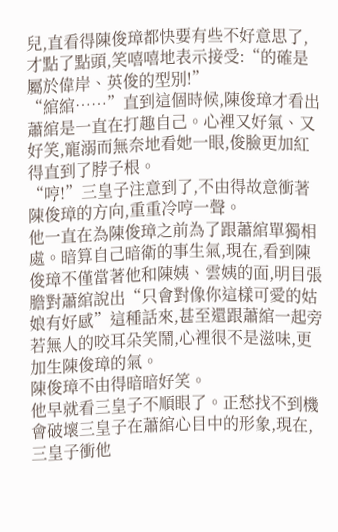兒,直看得陳俊璋都快要有些不好意思了,才點了點頭,笑嘻嘻地表示接受:“的確是屬於偉岸、英俊的型別!”
“綰綰……”直到這個時候,陳俊璋才看出蕭綰是一直在打趣自己。心裡又好氣、又好笑,寵溺而無奈地看她一眼,俊臉更加紅得直到了脖子根。
“哼!”三皇子注意到了,不由得故意衝著陳俊璋的方向,重重冷哼一聲。
他一直在為陳俊璋之前為了跟蕭綰單獨相處。暗算自己暗衛的事生氣,現在,看到陳俊璋不僅當著他和陳姨、雲姨的面,明目張膽對蕭綰說出“只會對像你這樣可愛的姑娘有好感”這種話來,甚至還跟蕭綰一起旁若無人的咬耳朵笑鬧,心裡很不是滋味,更加生陳俊璋的氣。
陳俊璋不由得暗暗好笑。
他早就看三皇子不順眼了。正愁找不到機會破壞三皇子在蕭綰心目中的形象,現在,三皇子衝他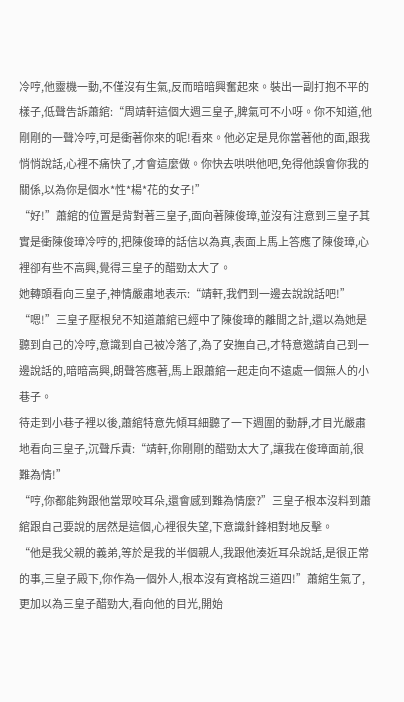冷哼,他靈機一動,不僅沒有生氣,反而暗暗興奮起來。裝出一副打抱不平的樣子,低聲告訴蕭綰:“周靖軒這個大週三皇子,脾氣可不小呀。你不知道,他剛剛的一聲冷哼,可是衝著你來的呢!看來。他必定是見你當著他的面,跟我悄悄說話,心裡不痛快了,才會這麼做。你快去哄哄他吧,免得他誤會你我的關係,以為你是個水*性*楊*花的女子!”
“好!”蕭綰的位置是背對著三皇子,面向著陳俊璋,並沒有注意到三皇子其實是衝陳俊璋冷哼的,把陳俊璋的話信以為真,表面上馬上答應了陳俊璋,心裡卻有些不高興,覺得三皇子的醋勁太大了。
她轉頭看向三皇子,神情嚴肅地表示:“靖軒,我們到一邊去說說話吧!”
“嗯!”三皇子壓根兒不知道蕭綰已經中了陳俊璋的離間之計,還以為她是聽到自己的冷哼,意識到自己被冷落了,為了安撫自己,才特意邀請自己到一邊說話的,暗暗高興,朗聲答應著,馬上跟蕭綰一起走向不遠處一個無人的小巷子。
待走到小巷子裡以後,蕭綰特意先傾耳細聽了一下週圍的動靜,才目光嚴肅地看向三皇子,沉聲斥責:“靖軒,你剛剛的醋勁太大了,讓我在俊璋面前,很難為情!”
“哼,你都能夠跟他當眾咬耳朵,還會感到難為情麼?”三皇子根本沒料到蕭綰跟自己要說的居然是這個,心裡很失望,下意識針鋒相對地反擊。
“他是我父親的義弟,等於是我的半個親人,我跟他湊近耳朵說話,是很正常的事,三皇子殿下,你作為一個外人,根本沒有資格說三道四!”蕭綰生氣了,更加以為三皇子醋勁大,看向他的目光,開始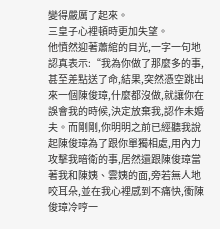變得嚴厲了起來。
三皇子心裡頓時更加失望。
他憤然迎著蕭綰的目光,一字一句地認真表示:“我為你做了那麼多的事,甚至差點送了命,結果,突然憑空跳出來一個陳俊璋,什麼都沒做,就讓你在誤會我的時候,決定放棄我,認作未婚夫。而剛剛,你明明之前已經聽我說起陳俊璋為了跟你單獨相處,用內力攻擊我暗衛的事,居然還跟陳俊璋當著我和陳姨、雲姨的面,旁若無人地咬耳朵,並在我心裡感到不痛快,衝陳俊璋冷哼一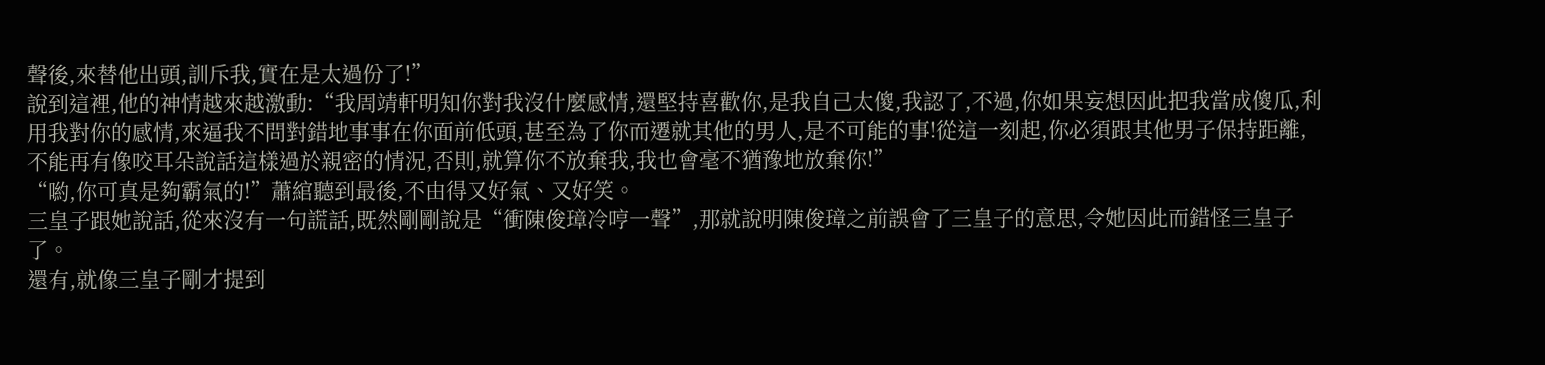聲後,來替他出頭,訓斥我,實在是太過份了!”
說到這裡,他的神情越來越激動:“我周靖軒明知你對我沒什麼感情,還堅持喜歡你,是我自己太傻,我認了,不過,你如果妄想因此把我當成傻瓜,利用我對你的感情,來逼我不問對錯地事事在你面前低頭,甚至為了你而遷就其他的男人,是不可能的事!從這一刻起,你必須跟其他男子保持距離,不能再有像咬耳朵說話這樣過於親密的情況,否則,就算你不放棄我,我也會毫不猶豫地放棄你!”
“喲,你可真是夠霸氣的!”蕭綰聽到最後,不由得又好氣、又好笑。
三皇子跟她說話,從來沒有一句謊話,既然剛剛說是“衝陳俊璋冷哼一聲”,那就說明陳俊璋之前誤會了三皇子的意思,令她因此而錯怪三皇子了。
還有,就像三皇子剛才提到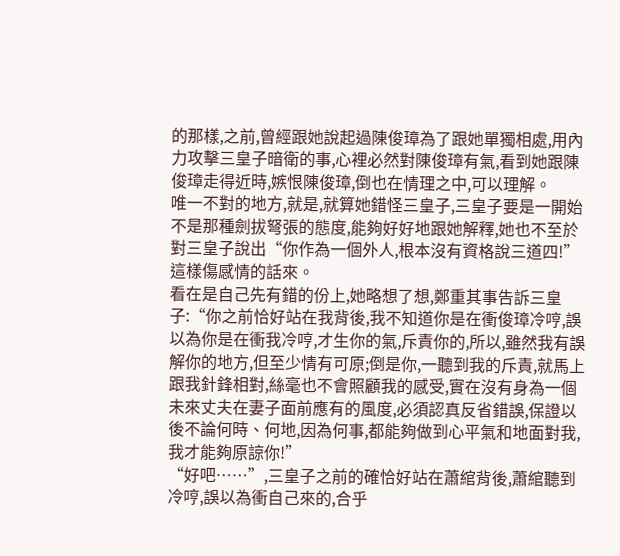的那樣,之前,曾經跟她說起過陳俊璋為了跟她單獨相處,用內力攻擊三皇子暗衛的事,心裡必然對陳俊璋有氣,看到她跟陳俊璋走得近時,嫉恨陳俊璋,倒也在情理之中,可以理解。
唯一不對的地方,就是,就算她錯怪三皇子,三皇子要是一開始不是那種劍拔弩張的態度,能夠好好地跟她解釋,她也不至於對三皇子說出“你作為一個外人,根本沒有資格說三道四!”這樣傷感情的話來。
看在是自己先有錯的份上,她略想了想,鄭重其事告訴三皇子:“你之前恰好站在我背後,我不知道你是在衝俊璋冷哼,誤以為你是在衝我冷哼,才生你的氣,斥責你的,所以,雖然我有誤解你的地方,但至少情有可原;倒是你,一聽到我的斥責,就馬上跟我針鋒相對,絲毫也不會照顧我的感受,實在沒有身為一個未來丈夫在妻子面前應有的風度,必須認真反省錯誤,保證以後不論何時、何地,因為何事,都能夠做到心平氣和地面對我,我才能夠原諒你!”
“好吧……”,三皇子之前的確恰好站在蕭綰背後,蕭綰聽到冷哼,誤以為衝自己來的,合乎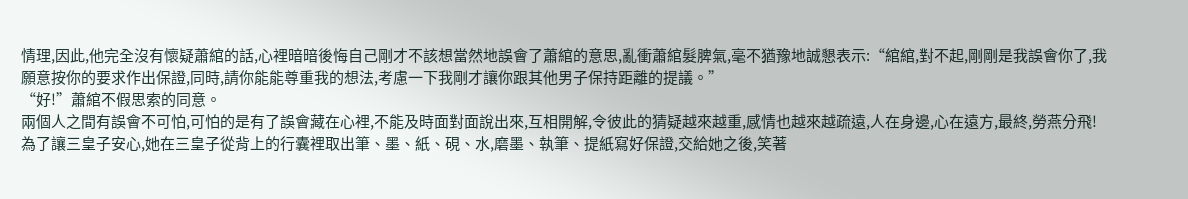情理,因此,他完全沒有懷疑蕭綰的話,心裡暗暗後悔自己剛才不該想當然地誤會了蕭綰的意思,亂衝蕭綰髮脾氣,毫不猶豫地誠懇表示:“綰綰,對不起,剛剛是我誤會你了,我願意按你的要求作出保證,同時,請你能能尊重我的想法,考慮一下我剛才讓你跟其他男子保持距離的提議。”
“好!”蕭綰不假思索的同意。
兩個人之間有誤會不可怕,可怕的是有了誤會藏在心裡,不能及時面對面說出來,互相開解,令彼此的猜疑越來越重,感情也越來越疏遠,人在身邊,心在遠方,最終,勞燕分飛!
為了讓三皇子安心,她在三皇子從背上的行囊裡取出筆、墨、紙、硯、水,磨墨、執筆、提紙寫好保證,交給她之後,笑著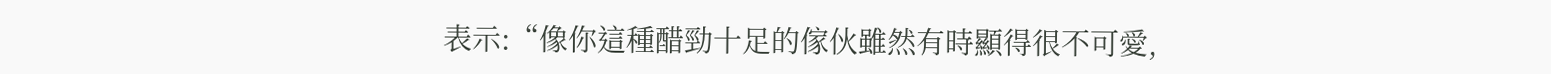表示:“像你這種醋勁十足的傢伙雖然有時顯得很不可愛,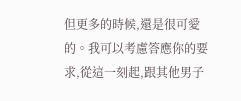但更多的時候,還是很可愛的。我可以考慮答應你的要求,從這一刻起,跟其他男子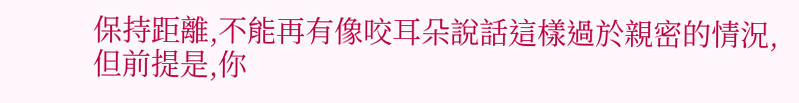保持距離,不能再有像咬耳朵說話這樣過於親密的情況,但前提是,你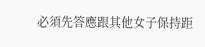必須先答應跟其他女子保持距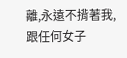離,永遠不揹著我,跟任何女子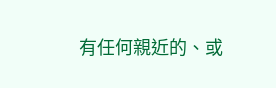有任何親近的、或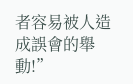者容易被人造成誤會的舉動!”